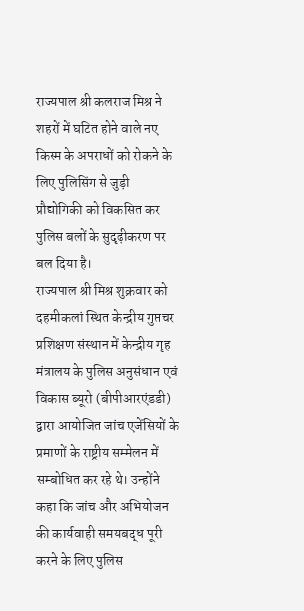राज्यपाल श्री कलराज मिश्र ने शहरों में घटित होने वाले नए किस्म के अपराधों को रोकने के लिए पुलिसिंग से जुड़ी प्रौद्योगिकी को विकसित कर पुलिस बलों के सुदृढ़ीकरण पर बल दिया है।
राज्यपाल श्री मिश्र शुक्रवार को दहमीकलां स्थित केन्द्रीय गुप्तचर प्रशिक्षण संस्थान में केन्द्रीय गृह मंत्रालय के पुलिस अनुसंधान एवं विकास ब्यूरो (बीपीआरएंडडी) द्वारा आयोजित जांच एजेंसियों के प्रमाणों के राष्ट्रीय सम्मेलन में सम्बोधित कर रहे थे। उन्होंने कहा कि जांच और अभियोजन की कार्यवाही समयबद्ध पूरी करने के लिए पुलिस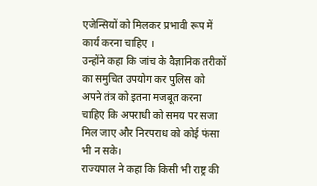एजेन्सियों को मिलकर प्रभावी रूप में कार्य करना चाहिए ।
उन्होंने कहा कि जांच के वैज्ञानिक तरीकों का समुचित उपयोग कर पुलिस को अपने तंत्र को इतना मजबूत करना चाहिए कि अपराधी को समय पर सजा मिल जाए और निरपराध को कोई फंसा भी न सके।
राज्यपाल ने कहा कि किसी भी राष्ट्र की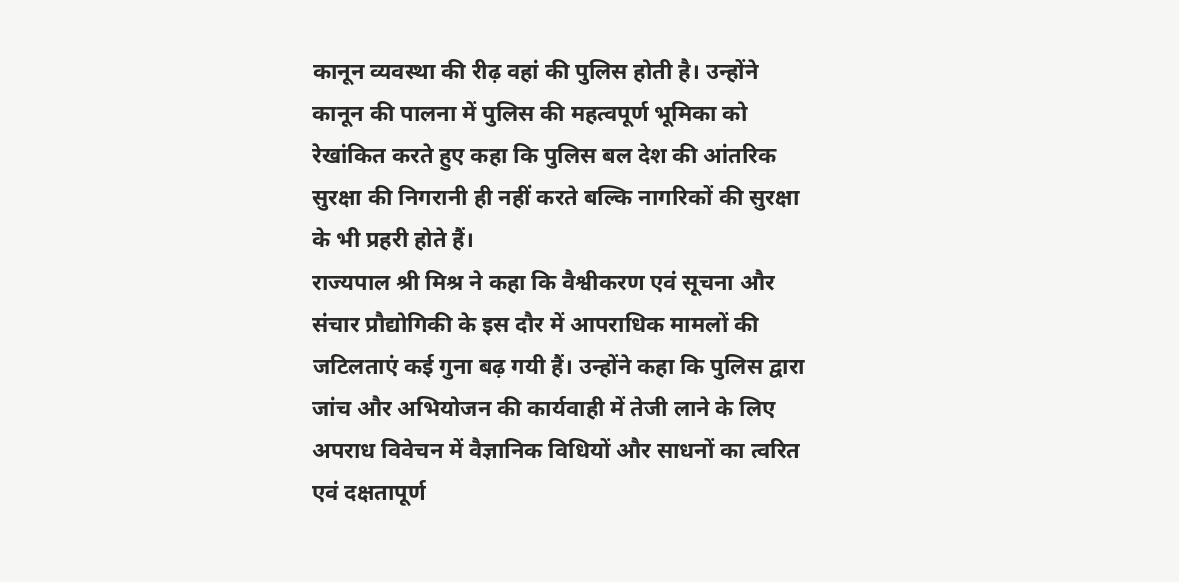कानून व्यवस्था की रीढ़ वहां की पुलिस होती है। उन्होंने कानून की पालना में पुलिस की महत्वपूर्ण भूमिका को रेखांकित करते हुए कहा कि पुलिस बल देश की आंतरिक सुरक्षा की निगरानी ही नहीं करते बल्कि नागरिकों की सुरक्षा के भी प्रहरी होते हैं।
राज्यपाल श्री मिश्र ने कहा कि वैश्वीकरण एवं सूचना और संचार प्रौद्योगिकी के इस दौर में आपराधिक मामलों की जटिलताएं कई गुना बढ़ गयी हैं। उन्होंने कहा कि पुलिस द्वारा जांच और अभियोजन की कार्यवाही में तेजी लाने के लिए अपराध विवेचन में वैज्ञानिक विधियों और साधनों का त्वरित एवं दक्षतापूर्ण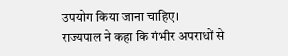उपयोग किया जाना चाहिए।
राज्यपाल ने कहा कि गंभीर अपराधों से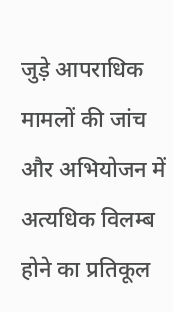जुड़े आपराधिक मामलों की जांच और अभियोजन में अत्यधिक विलम्ब होने का प्रतिकूल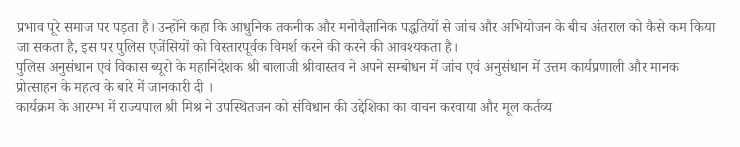प्रभाव पूरे समाज पर पड़ता है। उन्होंने कहा कि आधुनिक तकनीक और मनोवैज्ञानिक पद्धतियों से जांच और अभियोजन के बीच अंतराल को कैसे कम किया जा सकता है, इस पर पुलिस एजेंसियों को विस्तारपूर्वक विमर्श करने की करने की आवश्यकता है।
पुलिस अनुसंधान एवं विकास ब्यूरो के महानिदेशक श्री बालाजी श्रीवास्तव ने अपने सम्बोधन में जांच एवं अनुसंधान में उत्तम कार्यप्रणाली और मानक प्रोत्साहन के महत्व के बारे में जानकारी दी ।
कार्यक्रम के आरम्भ में राज्यपाल श्री मिश्र ने उपस्थितजन को संविधान की उद्देशिका का वाचन करवाया और मूल कर्तव्य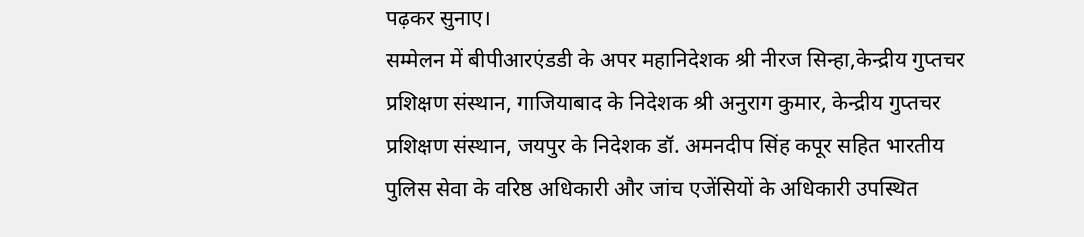पढ़कर सुनाए।
सम्मेलन में बीपीआरएंडडी के अपर महानिदेशक श्री नीरज सिन्हा,केन्द्रीय गुप्तचर प्रशिक्षण संस्थान, गाजियाबाद के निदेशक श्री अनुराग कुमार, केन्द्रीय गुप्तचर प्रशिक्षण संस्थान, जयपुर के निदेशक डॉ. अमनदीप सिंह कपूर सहित भारतीय पुलिस सेवा के वरिष्ठ अधिकारी और जांच एजेंसियों के अधिकारी उपस्थित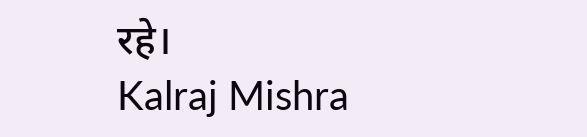रहे।
Kalraj Mishra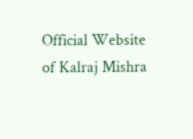Official Website of Kalraj Mishra